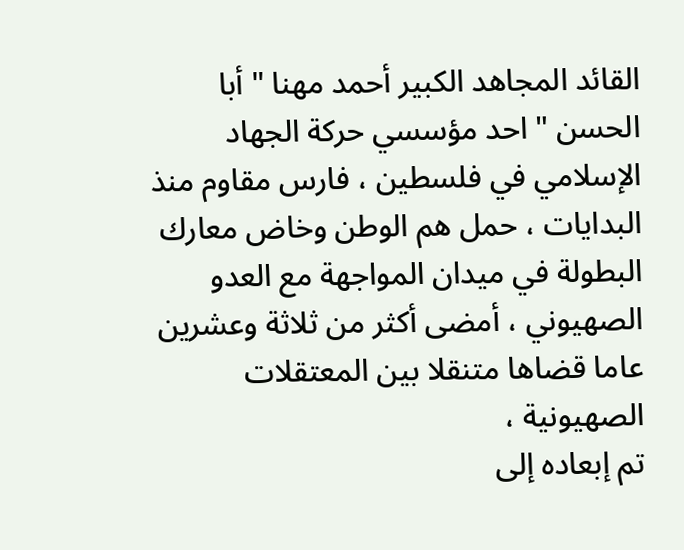القائد المجاهد الكبير أحمد مهنا " أبا الحسن " احد مؤسسي حركة الجهاد الإسلامي في فلسطين ، فارس مقاوم منذ البدايات ، حمل هم الوطن وخاض معارك البطولة في ميدان المواجهة مع العدو الصهيوني ، أمضى أكثر من ثلاثة وعشرين عاما قضاها متنقلا بين المعتقلات الصهيونية ،
تم إبعاده إلى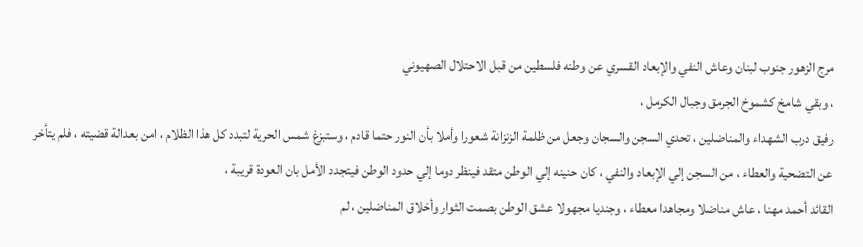مرج الزهور جنوب لبنان وعاش النفي والإبعاد القسري عن وطنه فلسطين من قبل الاحتلال الصهيوني
، وبقي شامخ كشموخ الجرمق وجبال الكرمل ،
رفيق درب الشهداء والمناضلين ، تحدي السجن والسجان وجعل من ظلمة الزنزانة شعورا وأملا بأن النور حتما قادم ، وستبزغ شمس الحرية لتبدد كل هذا الظلام ، امن بعدالة قضيته ، فلم يتأخر عن التضحية والعطاء ، من السجن إلي الإبعاد والنفي ، كان حنينه إلي الوطن متقد فينظر دوما إلي حدود الوطن فيتجدد الأمل بان العودة قريبة ،
القائد أحمد مهنا ، عاش مناضلا ومجاهدا معطاء ، وجنديا مجهولا عشق الوطن بصمت الثوار وأخلاق المناضلين ، لم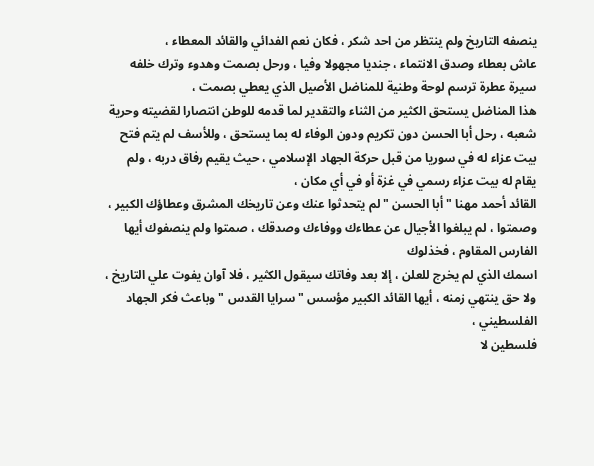ينصفه التاريخ ولم ينتظر من احد شكر ، فكان نعم الفدائي والقائد المعطاء ،
عاش بعطاء وصدق الانتماء ، جنديا مجهولا وفيا ، ورحل بصمت وهدوء وترك خلفه سيرة عطرة ترسم لوحة وطنية للمناضل الأصيل الذي يعطي بصمت ،
هذا المناضل يستحق الكثير من الثناء والتقدير لما قدمه للوطن انتصارا لقضيته وحرية شعبه ، رحل أبا الحسن دون تكريم ودون الوفاء له بما يستحق ، وللأسف لم يتم فتح بيت عزاء له في سوريا من قبل حركة الجهاد الإسلامي ، حيث يقيم رفاق دربه ، ولم يقام له بيت عزاء رسمي في غزة أو في أي مكان ،
القائد أحمد مهنا " أبا الحسن " لم يتحدثوا عنك وعن تاريخك المشرق وعطاؤك الكبير ، وصمتوا ، لم يبلغوا الأجيال عن عطاءك ووفاءك وصدقك ، صمتوا ولم ينصفوك أيها الفارس المقاوم ، فخذلوك
اسمك الذي لم يخرج للعلن ، إلا بعد وفاتك سيقول الكثير ، فلا آوان يفوت علي التاريخ ، ولا حق ينتهي زمنه ، أيها القائد الكبير مؤسس " سرايا القدس " وباعث فكر الجهاد الفلسطيني ،
فلسطين لا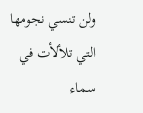ولن تنسي نجومها التي تلألأت في سماء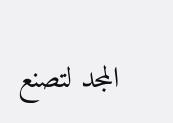المجد لتصنع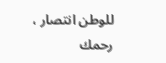للوطن انتصار ،
رحمك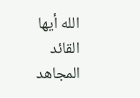الله أيها القائد المجاهد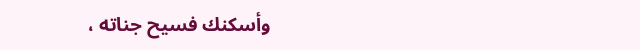وأسكنك فسيح جناته ،